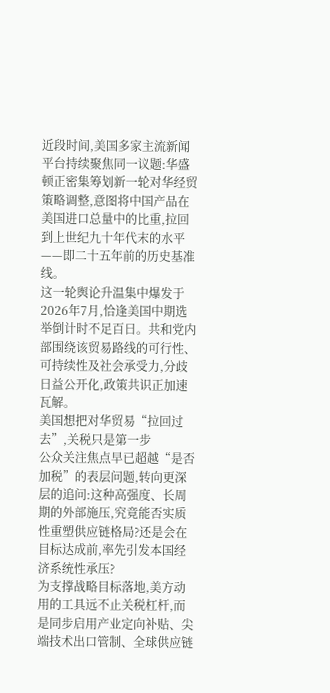近段时间,美国多家主流新闻平台持续聚焦同一议题:华盛顿正密集筹划新一轮对华经贸策略调整,意图将中国产品在美国进口总量中的比重,拉回到上世纪九十年代末的水平——即二十五年前的历史基准线。
这一轮舆论升温集中爆发于2026年7月,恰逢美国中期选举倒计时不足百日。共和党内部围绕该贸易路线的可行性、可持续性及社会承受力,分歧日益公开化,政策共识正加速瓦解。
美国想把对华贸易“拉回过去”,关税只是第一步
公众关注焦点早已超越“是否加税”的表层问题,转向更深层的追问:这种高强度、长周期的外部施压,究竟能否实质性重塑供应链格局?还是会在目标达成前,率先引发本国经济系统性承压?
为支撑战略目标落地,美方动用的工具远不止关税杠杆,而是同步启用产业定向补贴、尖端技术出口管制、全球供应链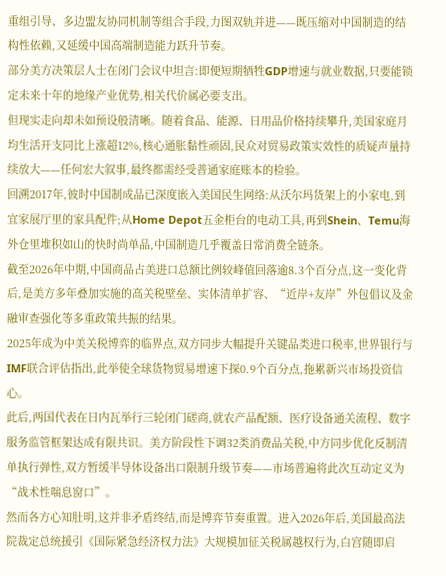重组引导、多边盟友协同机制等组合手段,力图双轨并进——既压缩对中国制造的结构性依赖,又延缓中国高端制造能力跃升节奏。
部分美方决策层人士在闭门会议中坦言:即便短期牺牲GDP增速与就业数据,只要能锁定未来十年的地缘产业优势,相关代价属必要支出。
但现实走向却未如预设般清晰。随着食品、能源、日用品价格持续攀升,美国家庭月均生活开支同比上涨超12%,核心通胀黏性顽固,民众对贸易政策实效性的质疑声量持续放大——任何宏大叙事,最终都需经受普通家庭账本的检验。
回溯2017年,彼时中国制成品已深度嵌入美国民生网络:从沃尔玛货架上的小家电,到宜家展厅里的家具配件;从Home Depot五金柜台的电动工具,再到Shein、Temu海外仓里堆积如山的快时尚单品,中国制造几乎覆盖日常消费全链条。
截至2026年中期,中国商品占美进口总额比例较峰值回落逾8.3个百分点,这一变化背后,是美方多年叠加实施的高关税壁垒、实体清单扩容、“近岸+友岸”外包倡议及金融审查强化等多重政策共振的结果。
2025年成为中美关税博弈的临界点,双方同步大幅提升关键品类进口税率,世界银行与IMF联合评估指出,此举使全球货物贸易增速下探0.9个百分点,拖累新兴市场投资信心。
此后,两国代表在日内瓦举行三轮闭门磋商,就农产品配额、医疗设备通关流程、数字服务监管框架达成有限共识。美方阶段性下调32类消费品关税,中方同步优化反制清单执行弹性,双方暂缓半导体设备出口限制升级节奏——市场普遍将此次互动定义为“战术性喘息窗口”。
然而各方心知肚明,这并非矛盾终结,而是博弈节奏重置。进入2026年后,美国最高法院裁定总统援引《国际紧急经济权力法》大规模加征关税属越权行为,白宫随即启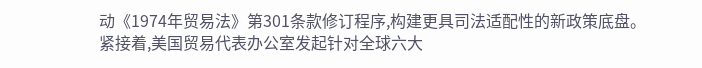动《1974年贸易法》第301条款修订程序,构建更具司法适配性的新政策底盘。
紧接着,美国贸易代表办公室发起针对全球六大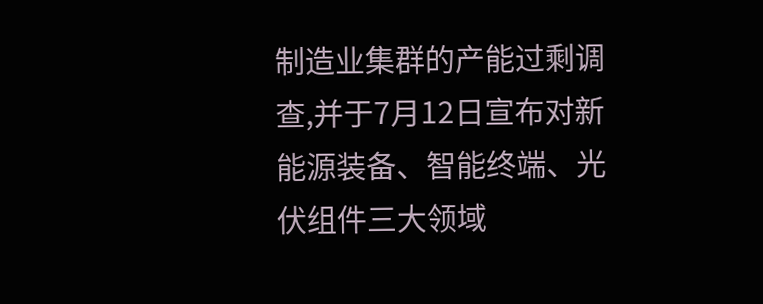制造业集群的产能过剩调查,并于7月12日宣布对新能源装备、智能终端、光伏组件三大领域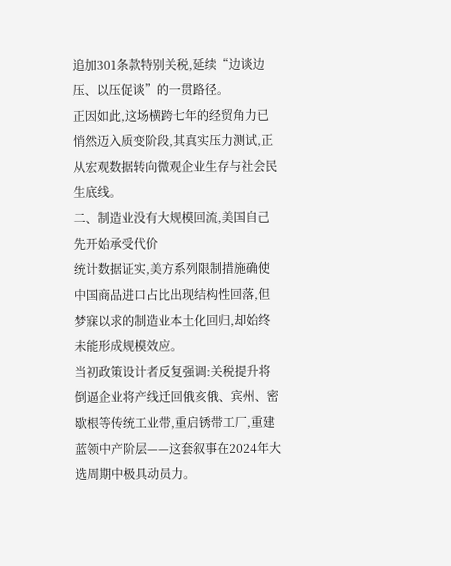追加301条款特别关税,延续“边谈边压、以压促谈”的一贯路径。
正因如此,这场横跨七年的经贸角力已悄然迈入质变阶段,其真实压力测试,正从宏观数据转向微观企业生存与社会民生底线。
二、制造业没有大规模回流,美国自己先开始承受代价
统计数据证实,美方系列限制措施确使中国商品进口占比出现结构性回落,但梦寐以求的制造业本土化回归,却始终未能形成规模效应。
当初政策设计者反复强调:关税提升将倒逼企业将产线迁回俄亥俄、宾州、密歇根等传统工业带,重启锈带工厂,重建蓝领中产阶层——这套叙事在2024年大选周期中极具动员力。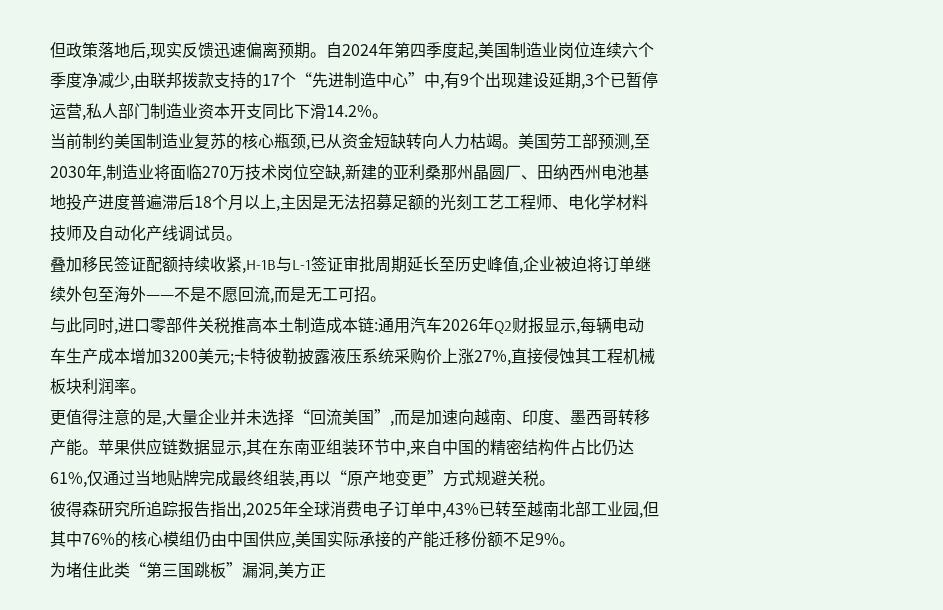但政策落地后,现实反馈迅速偏离预期。自2024年第四季度起,美国制造业岗位连续六个季度净减少,由联邦拨款支持的17个“先进制造中心”中,有9个出现建设延期,3个已暂停运营,私人部门制造业资本开支同比下滑14.2%。
当前制约美国制造业复苏的核心瓶颈,已从资金短缺转向人力枯竭。美国劳工部预测,至2030年,制造业将面临270万技术岗位空缺,新建的亚利桑那州晶圆厂、田纳西州电池基地投产进度普遍滞后18个月以上,主因是无法招募足额的光刻工艺工程师、电化学材料技师及自动化产线调试员。
叠加移民签证配额持续收紧,H-1B与L-1签证审批周期延长至历史峰值,企业被迫将订单继续外包至海外——不是不愿回流,而是无工可招。
与此同时,进口零部件关税推高本土制造成本链:通用汽车2026年Q2财报显示,每辆电动车生产成本增加3200美元;卡特彼勒披露液压系统采购价上涨27%,直接侵蚀其工程机械板块利润率。
更值得注意的是,大量企业并未选择“回流美国”,而是加速向越南、印度、墨西哥转移产能。苹果供应链数据显示,其在东南亚组装环节中,来自中国的精密结构件占比仍达61%,仅通过当地贴牌完成最终组装,再以“原产地变更”方式规避关税。
彼得森研究所追踪报告指出,2025年全球消费电子订单中,43%已转至越南北部工业园,但其中76%的核心模组仍由中国供应,美国实际承接的产能迁移份额不足9%。
为堵住此类“第三国跳板”漏洞,美方正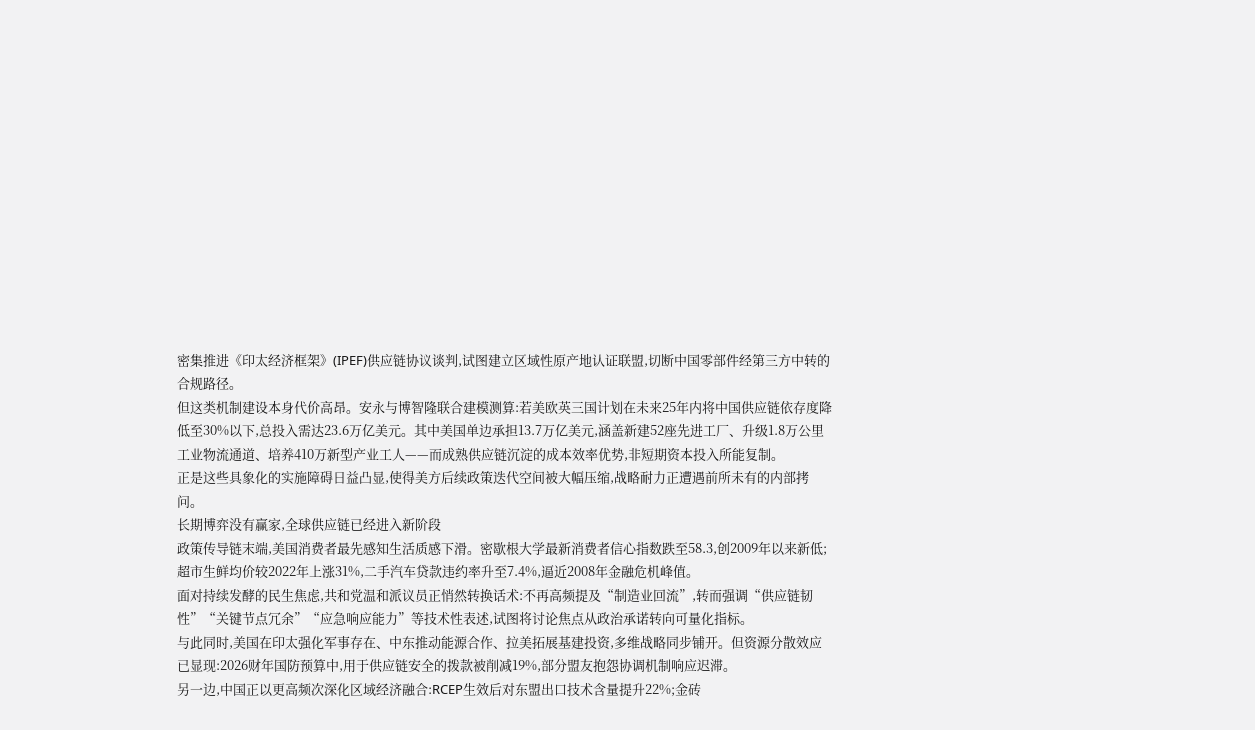密集推进《印太经济框架》(IPEF)供应链协议谈判,试图建立区域性原产地认证联盟,切断中国零部件经第三方中转的合规路径。
但这类机制建设本身代价高昂。安永与博智隆联合建模测算:若美欧英三国计划在未来25年内将中国供应链依存度降低至30%以下,总投入需达23.6万亿美元。其中美国单边承担13.7万亿美元,涵盖新建52座先进工厂、升级1.8万公里工业物流通道、培养410万新型产业工人——而成熟供应链沉淀的成本效率优势,非短期资本投入所能复制。
正是这些具象化的实施障碍日益凸显,使得美方后续政策迭代空间被大幅压缩,战略耐力正遭遇前所未有的内部拷问。
长期博弈没有赢家,全球供应链已经进入新阶段
政策传导链末端,美国消费者最先感知生活质感下滑。密歇根大学最新消费者信心指数跌至58.3,创2009年以来新低;超市生鲜均价较2022年上涨31%,二手汽车贷款违约率升至7.4%,逼近2008年金融危机峰值。
面对持续发酵的民生焦虑,共和党温和派议员正悄然转换话术:不再高频提及“制造业回流”,转而强调“供应链韧性”“关键节点冗余”“应急响应能力”等技术性表述,试图将讨论焦点从政治承诺转向可量化指标。
与此同时,美国在印太强化军事存在、中东推动能源合作、拉美拓展基建投资,多维战略同步铺开。但资源分散效应已显现:2026财年国防预算中,用于供应链安全的拨款被削减19%,部分盟友抱怨协调机制响应迟滞。
另一边,中国正以更高频次深化区域经济融合:RCEP生效后对东盟出口技术含量提升22%;金砖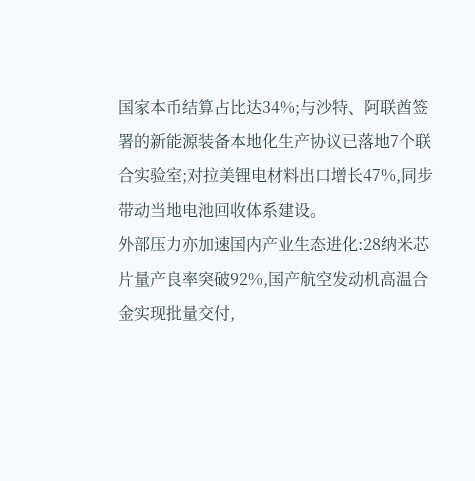国家本币结算占比达34%;与沙特、阿联酋签署的新能源装备本地化生产协议已落地7个联合实验室;对拉美锂电材料出口增长47%,同步带动当地电池回收体系建设。
外部压力亦加速国内产业生态进化:28纳米芯片量产良率突破92%,国产航空发动机高温合金实现批量交付,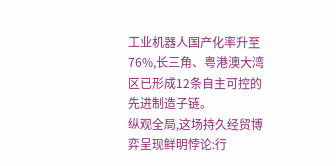工业机器人国产化率升至76%,长三角、粤港澳大湾区已形成12条自主可控的先进制造子链。
纵观全局,这场持久经贸博弈呈现鲜明悖论:行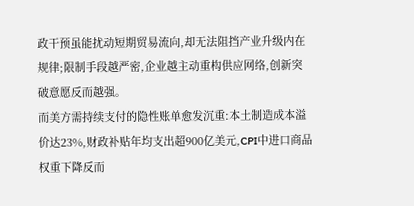政干预虽能扰动短期贸易流向,却无法阻挡产业升级内在规律;限制手段越严密,企业越主动重构供应网络,创新突破意愿反而越强。
而美方需持续支付的隐性账单愈发沉重:本土制造成本溢价达23%,财政补贴年均支出超900亿美元,CPI中进口商品权重下降反而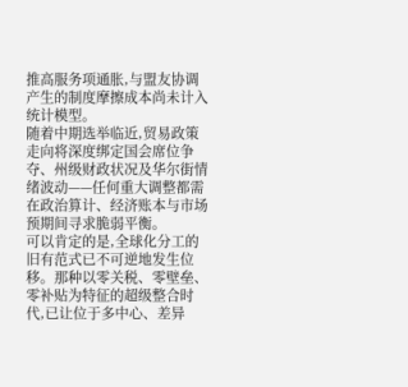推高服务项通胀,与盟友协调产生的制度摩擦成本尚未计入统计模型。
随着中期选举临近,贸易政策走向将深度绑定国会席位争夺、州级财政状况及华尔街情绪波动——任何重大调整都需在政治算计、经济账本与市场预期间寻求脆弱平衡。
可以肯定的是,全球化分工的旧有范式已不可逆地发生位移。那种以零关税、零壁垒、零补贴为特征的超级整合时代,已让位于多中心、差异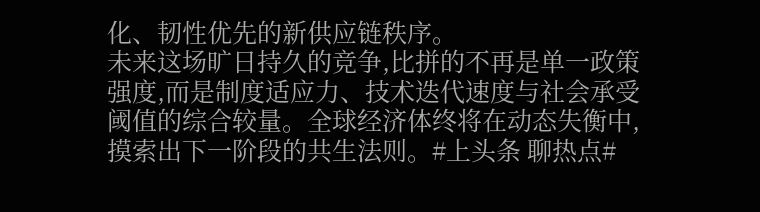化、韧性优先的新供应链秩序。
未来这场旷日持久的竞争,比拼的不再是单一政策强度,而是制度适应力、技术迭代速度与社会承受阈值的综合较量。全球经济体终将在动态失衡中,摸索出下一阶段的共生法则。#上头条 聊热点#